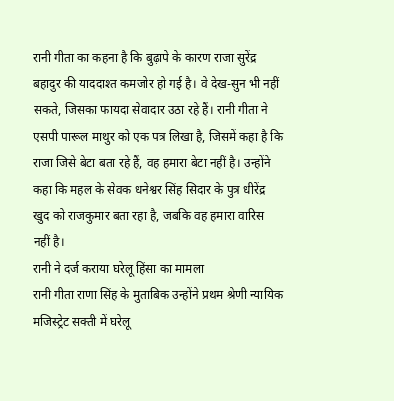रानी गीता का कहना है कि बुढ़ापे के कारण राजा सुरेंद्र बहादुर की याददाश्त कमजोर हो गई है। वे देख-सुन भी नहीं सकते, जिसका फायदा सेवादार उठा रहे हैं। रानी गीता ने एसपी पारूल माथुर को एक पत्र लिखा है, जिसमें कहा है कि राजा जिसे बेटा बता रहे हैं, वह हमारा बेटा नहीं है। उन्होंने कहा कि महल के सेवक धनेश्वर सिंह सिदार के पुत्र धीरेंद्र खुद को राजकुमार बता रहा है, जबकि वह हमारा वारिस नहीं है।
रानी ने दर्ज कराया घरेलू हिंसा का मामला
रानी गीता राणा सिंह के मुताबिक उन्होंने प्रथम श्रेणी न्यायिक मजिस्ट्रेट सक्ती में घरेलू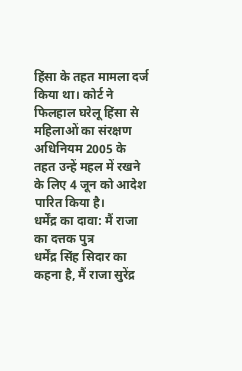हिंसा के तहत मामला दर्ज किया था। कोर्ट ने फिलहाल घरेलू हिंसा से महिलाओं का संरक्षण अधिनियम 2005 के तहत उन्हें महल में रखने के लिए 4 जून को आदेश पारित किया है।
धर्मेंद्र का दावा: मैं राजा का दत्तक पुत्र
धर्मेंद्र सिंह सिदार का कहना है, मैं राजा सुरेंद्र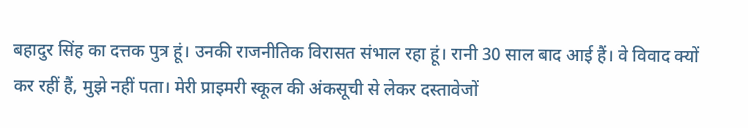बहादुर सिंह का दत्तक पुत्र हूं। उनकी राजनीतिक विरासत संभाल रहा हूं। रानी 30 साल बाद आई हैं। वे विवाद क्यों कर रहीं हैं, मुझे नहीं पता। मेरी प्राइमरी स्कूल की अंकसूची से लेकर दस्तावेजों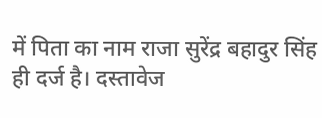में पिता का नाम राजा सुरेंद्र बहादुर सिंह ही दर्ज है। दस्तावेज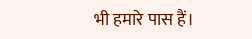भी हमारे पास हैं।